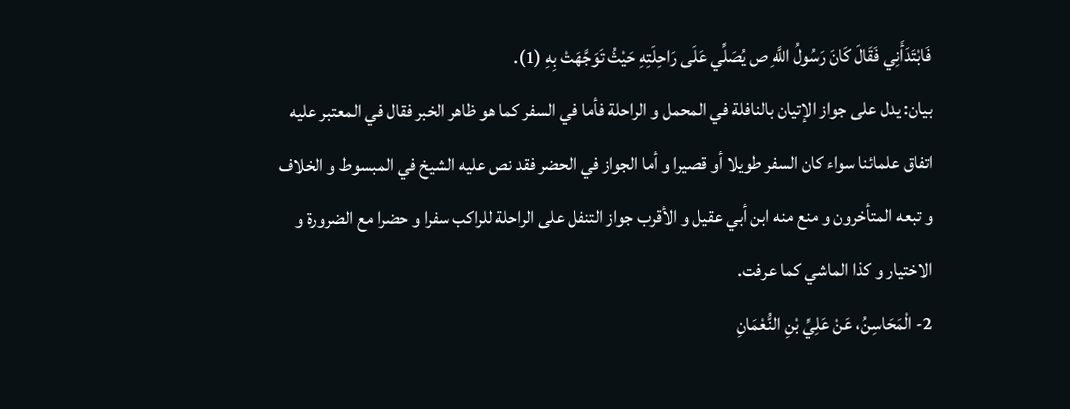فَابْتَدَأَنِي فَقَالَ كَانَ رَسُولُ اللَّهِ ص يُصَلِّي عَلَى رَاحِلَتِهِ حَيْثُ تَوَجَّهَتْ بِهِ (1).
بيان: يدل على جواز الإتيان بالنافلة في المحمل و الراحلة فأما في السفر كما هو ظاهر الخبر فقال في المعتبر عليه اتفاق علمائنا سواء كان السفر طويلا أو قصيرا و أما الجواز في الحضر فقد نص عليه الشيخ في المبسوط و الخلاف و تبعه المتأخرون و منع منه ابن أبي عقيل و الأقرب جواز التنفل على الراحلة للراكب سفرا و حضرا مع الضرورة و الاختيار و كذا الماشي كما عرفت.
2- الْمَحَاسِنُ، عَنْ عَلِيِّ بْنِ النُّعْمَانِ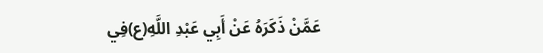عَمَّنْ ذَكَرَهُ عَنْ أَبِي عَبْدِ اللَّهِ(ع)فِي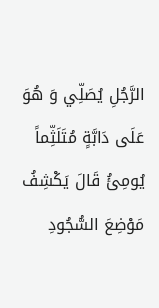الرَّجُلِ يُصَلِّي وَ هُوَ عَلَى دَابَّةٍ مُتَلَثِّماً يُومِئُ قَالَ يَكْشِفُ مَوْضِعَ السُّجُودِ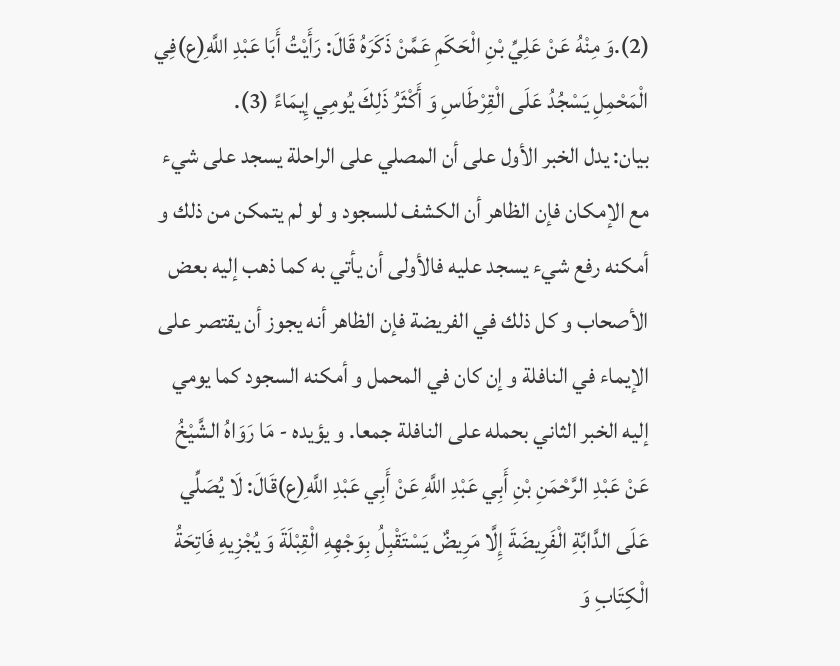(2).وَ مِنْهُ عَنْ عَلِيِّ بْنِ الْحَكَمِ عَمَّنْ ذَكَرَهُ قَالَ: رَأَيْتُ أَبَا عَبْدِ اللَّهِ(ع)فِي الْمَحْمِلِ يَسْجُدُ عَلَى الْقِرْطَاسِ وَ أَكْثَرُ ذَلِكَ يُومِي إِيمَاءً (3).
بيان: يدل الخبر الأول على أن المصلي على الراحلة يسجد على شيء مع الإمكان فإن الظاهر أن الكشف للسجود و لو لم يتمكن من ذلك و أمكنه رفع شيء يسجد عليه فالأولى أن يأتي به كما ذهب إليه بعض الأصحاب و كل ذلك في الفريضة فإن الظاهر أنه يجوز أن يقتصر على الإيماء في النافلة و إن كان في المحمل و أمكنه السجود كما يومي إليه الخبر الثاني بحمله على النافلة جمعا. و يؤيده - مَا رَوَاهُ الشَّيْخُ عَنْ عَبْدِ الرَّحْمَنِ بْنِ أَبِي عَبْدِ اللَّهِ عَنْ أَبِي عَبْدِ اللَّهِ(ع)قَالَ: لَا يُصَلِّي عَلَى الدَّابَّةِ الْفَرِيضَةَ إِلَّا مَرِيضٌ يَسْتَقْبِلُ بِوَجْهِهِ الْقِبْلَةَ وَ يُجْزِيهِ فَاتِحَةُ الْكِتَابِ وَ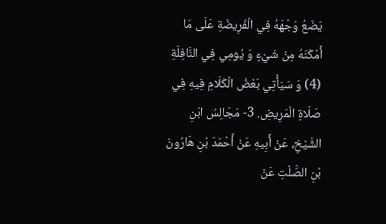يَضَعُ وَجْهَهُ فِي الْفَرِيضَةِ عَلَى مَا أَمْكَنَهُ مِنْ شَيْءٍ وَ يُومِي فِي النَّافِلَةِ (4) وَ سَيَأْتِي بَعْضُ الْكَلَامِ فِيهِ فِي صَلَاةِ الْمَرِيضِ. 3- مَجَالِسُ ابْنِ الشَّيْخِ، عَنْ أَبِيهِ عَنْ أَحْمَدَ بْنِ هَارُونَ بْنِ الصَّلْتِ عَنْ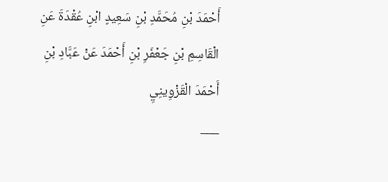أَحْمَدَ بْنِ مُحَمَّدِ بْنِ سَعِيدٍ ابْنِ عُقْدَةَ عَنِ الْقَاسِمِ بْنِ جَعْفَرِ بْنِ أَحْمَدَ عَنْ عَبَّادِ بْنِ أَحْمَدَ الْقَزْوِينِيِ
___